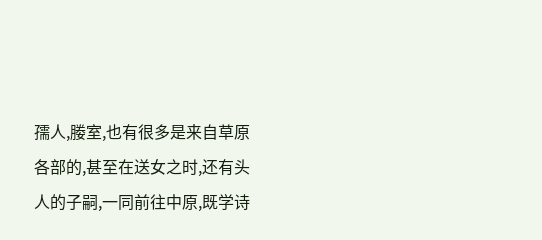孺人,媵室,也有很多是来自草原各部的,甚至在送女之时,还有头人的子嗣,一同前往中原,既学诗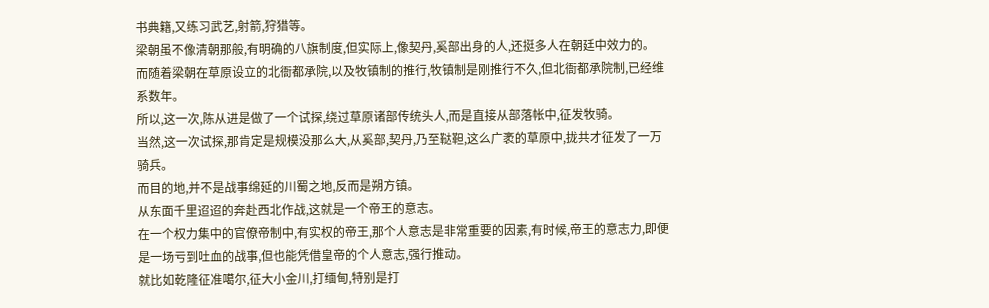书典籍,又练习武艺,射箭,狩猎等。
梁朝虽不像清朝那般,有明确的八旗制度,但实际上,像契丹,奚部出身的人,还挺多人在朝廷中效力的。
而随着梁朝在草原设立的北衙都承院,以及牧镇制的推行,牧镇制是刚推行不久,但北衙都承院制,已经维系数年。
所以,这一次,陈从进是做了一个试探,绕过草原诸部传统头人,而是直接从部落帐中,征发牧骑。
当然,这一次试探,那肯定是规模没那么大,从奚部,契丹,乃至鞑靼,这么广袤的草原中,拢共才征发了一万骑兵。
而目的地,并不是战事绵延的川蜀之地,反而是朔方镇。
从东面千里迢迢的奔赴西北作战,这就是一个帝王的意志。
在一个权力集中的官僚帝制中,有实权的帝王,那个人意志是非常重要的因素,有时候,帝王的意志力,即便是一场亏到吐血的战事,但也能凭借皇帝的个人意志,强行推动。
就比如乾隆征准噶尔,征大小金川,打缅甸,特别是打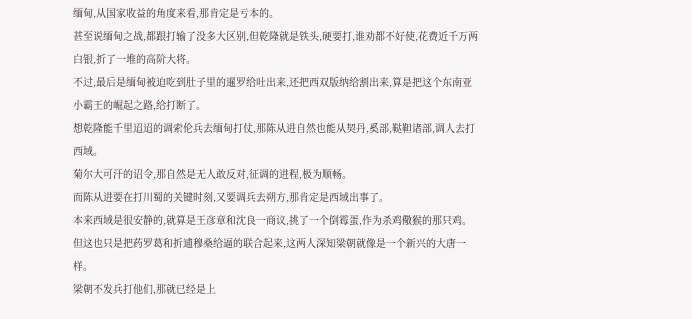缅甸,从国家收益的角度来看,那肯定是亏本的。
甚至说缅甸之战,都跟打输了没多大区别,但乾隆就是铁头,硬要打,谁劝都不好使,花费近千万两白银,折了一堆的高阶大将。
不过,最后是缅甸被迫吃到肚子里的暹罗给吐出来,还把西双版纳给割出来,算是把这个东南亚小霸王的崛起之路,给打断了。
想乾隆能千里迢迢的调索伦兵去缅甸打仗,那陈从进自然也能从契丹,奚部,鞑靼诸部,调人去打西域。
菊尔大可汗的诏令,那自然是无人敢反对,征调的进程,极为顺畅。
而陈从进要在打川蜀的关键时刻,又要调兵去朔方,那肯定是西域出事了。
本来西域是很安静的,就算是王彦章和沈良一商议,挑了一个倒霉蛋,作为杀鸡儆猴的那只鸡。
但这也只是把药罗葛和折逋穆桑给逼的联合起来,这两人深知梁朝就像是一个新兴的大唐一样。
梁朝不发兵打他们,那就已经是上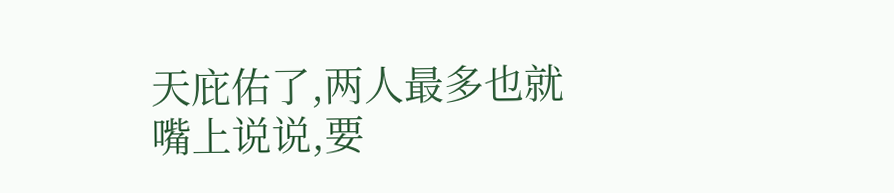天庇佑了,两人最多也就嘴上说说,要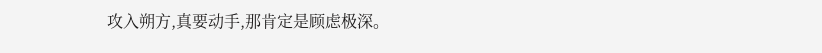攻入朔方,真要动手,那肯定是顾虑极深。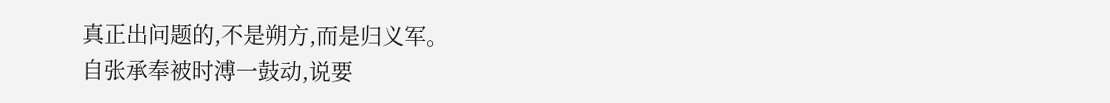真正出问题的,不是朔方,而是归义军。
自张承奉被时溥一鼓动,说要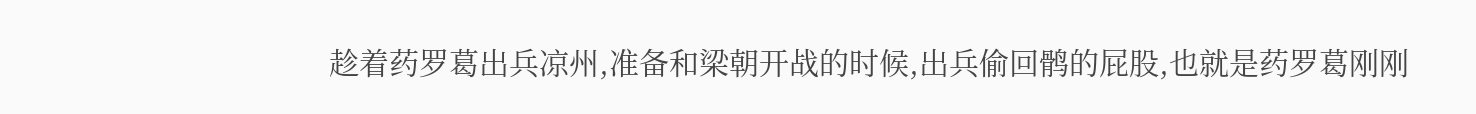趁着药罗葛出兵凉州,准备和梁朝开战的时候,出兵偷回鹘的屁股,也就是药罗葛刚刚